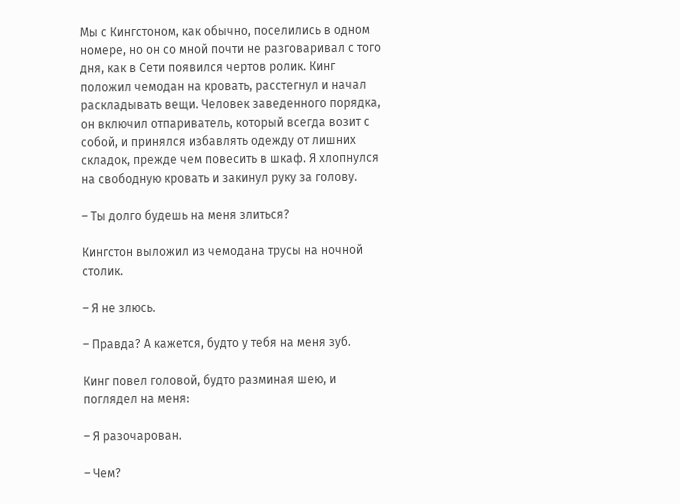Мы с Кингстоном, как обычно, поселились в одном номере, но он со мной почти не разговаривал с того дня, как в Сети появился чертов ролик. Кинг положил чемодан на кровать, расстегнул и начал раскладывать вещи. Человек заведенного порядка, он включил отпариватель, который всегда возит с собой, и принялся избавлять одежду от лишних складок, прежде чем повесить в шкаф. Я хлопнулся на свободную кровать и закинул руку за голову.

– Ты долго будешь на меня злиться?

Кингстон выложил из чемодана трусы на ночной столик.

– Я не злюсь.

– Правда? А кажется, будто у тебя на меня зуб.

Кинг повел головой, будто разминая шею, и поглядел на меня:

– Я разочарован.

– Чем?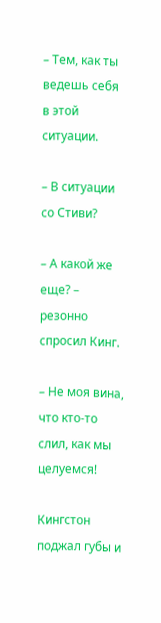– Тем, как ты ведешь себя в этой ситуации.

– В ситуации со Стиви?

– А какой же еще? – резонно спросил Кинг.

– Не моя вина, что кто-то слил, как мы целуемся!

Кингстон поджал губы и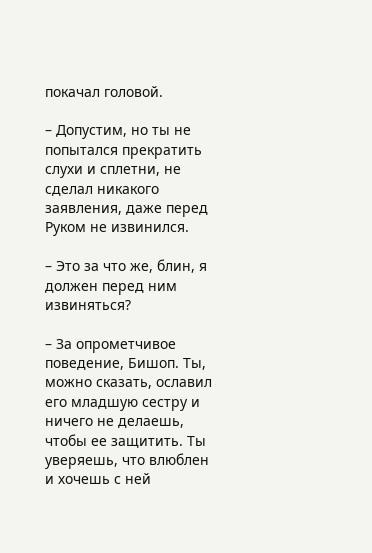покачал головой.

– Допустим, но ты не попытался прекратить слухи и сплетни, не сделал никакого заявления, даже перед Руком не извинился.

– Это за что же, блин, я должен перед ним извиняться?

– За опрометчивое поведение, Бишоп. Ты, можно сказать, ославил его младшую сестру и ничего не делаешь, чтобы ее защитить. Ты уверяешь, что влюблен и хочешь с ней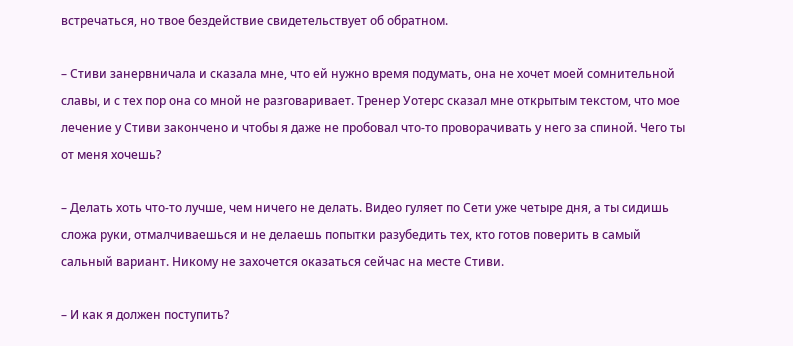встречаться, но твое бездействие свидетельствует об обратном.

– Стиви занервничала и сказала мне, что ей нужно время подумать, она не хочет моей сомнительной славы, и с тех пор она со мной не разговаривает. Тренер Уотерс сказал мне открытым текстом, что мое лечение у Стиви закончено и чтобы я даже не пробовал что-то проворачивать у него за спиной. Чего ты от меня хочешь?

– Делать хоть что-то лучше, чем ничего не делать. Видео гуляет по Сети уже четыре дня, а ты сидишь сложа руки, отмалчиваешься и не делаешь попытки разубедить тех, кто готов поверить в самый сальный вариант. Никому не захочется оказаться сейчас на месте Стиви.

– И как я должен поступить?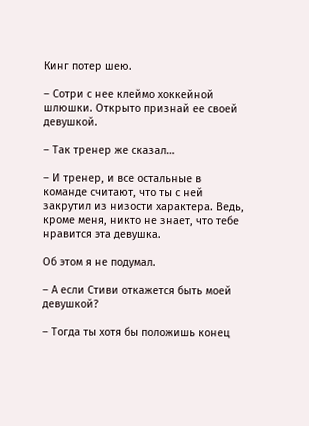Кинг потер шею.

– Сотри с нее клеймо хоккейной шлюшки. Открыто признай ее своей девушкой.

– Так тренер же сказал…

– И тренер, и все остальные в команде считают, что ты с ней закрутил из низости характера. Ведь, кроме меня, никто не знает, что тебе нравится эта девушка.

Об этом я не подумал.

– А если Стиви откажется быть моей девушкой?

– Тогда ты хотя бы положишь конец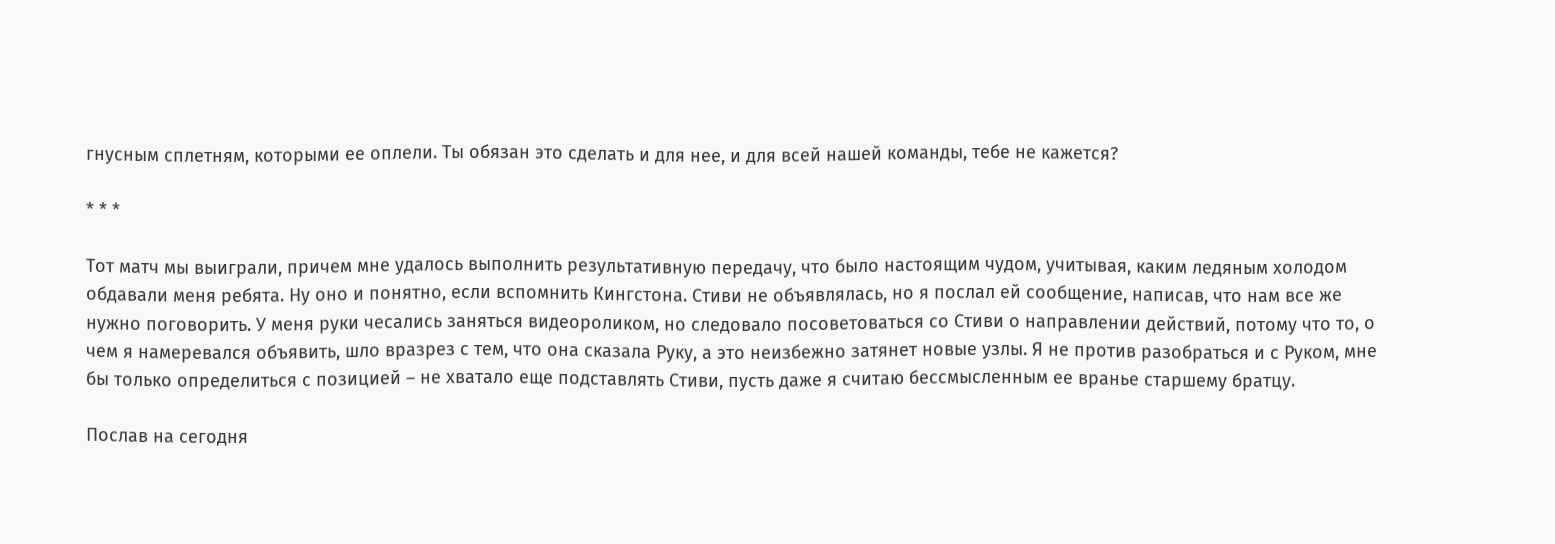гнусным сплетням, которыми ее оплели. Ты обязан это сделать и для нее, и для всей нашей команды, тебе не кажется?

* * *

Тот матч мы выиграли, причем мне удалось выполнить результативную передачу, что было настоящим чудом, учитывая, каким ледяным холодом обдавали меня ребята. Ну оно и понятно, если вспомнить Кингстона. Стиви не объявлялась, но я послал ей сообщение, написав, что нам все же нужно поговорить. У меня руки чесались заняться видеороликом, но следовало посоветоваться со Стиви о направлении действий, потому что то, о чем я намеревался объявить, шло вразрез с тем, что она сказала Руку, а это неизбежно затянет новые узлы. Я не против разобраться и с Руком, мне бы только определиться с позицией – не хватало еще подставлять Стиви, пусть даже я считаю бессмысленным ее вранье старшему братцу.

Послав на сегодня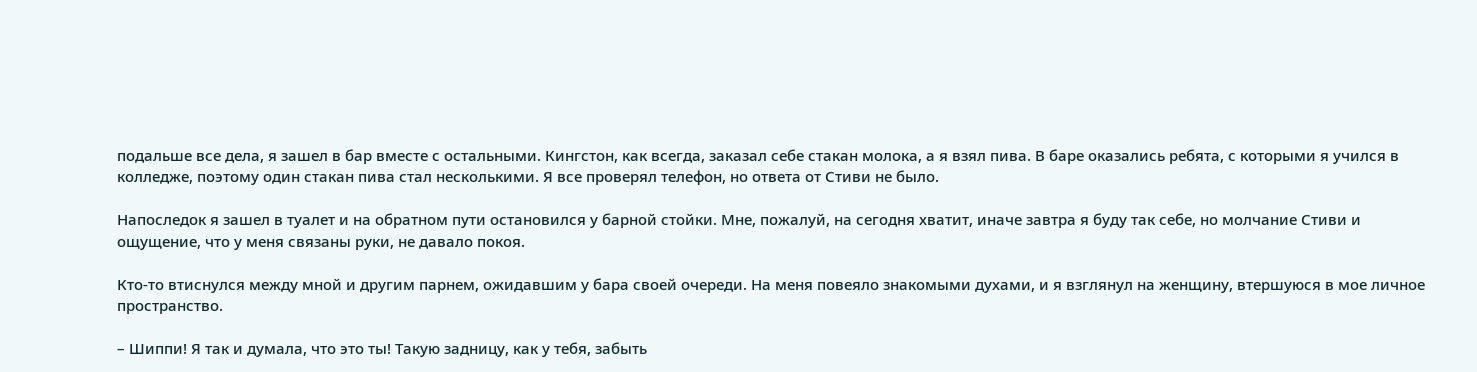подальше все дела, я зашел в бар вместе с остальными. Кингстон, как всегда, заказал себе стакан молока, а я взял пива. В баре оказались ребята, с которыми я учился в колледже, поэтому один стакан пива стал несколькими. Я все проверял телефон, но ответа от Стиви не было.

Напоследок я зашел в туалет и на обратном пути остановился у барной стойки. Мне, пожалуй, на сегодня хватит, иначе завтра я буду так себе, но молчание Стиви и ощущение, что у меня связаны руки, не давало покоя.

Кто-то втиснулся между мной и другим парнем, ожидавшим у бара своей очереди. На меня повеяло знакомыми духами, и я взглянул на женщину, втершуюся в мое личное пространство.

– Шиппи! Я так и думала, что это ты! Такую задницу, как у тебя, забыть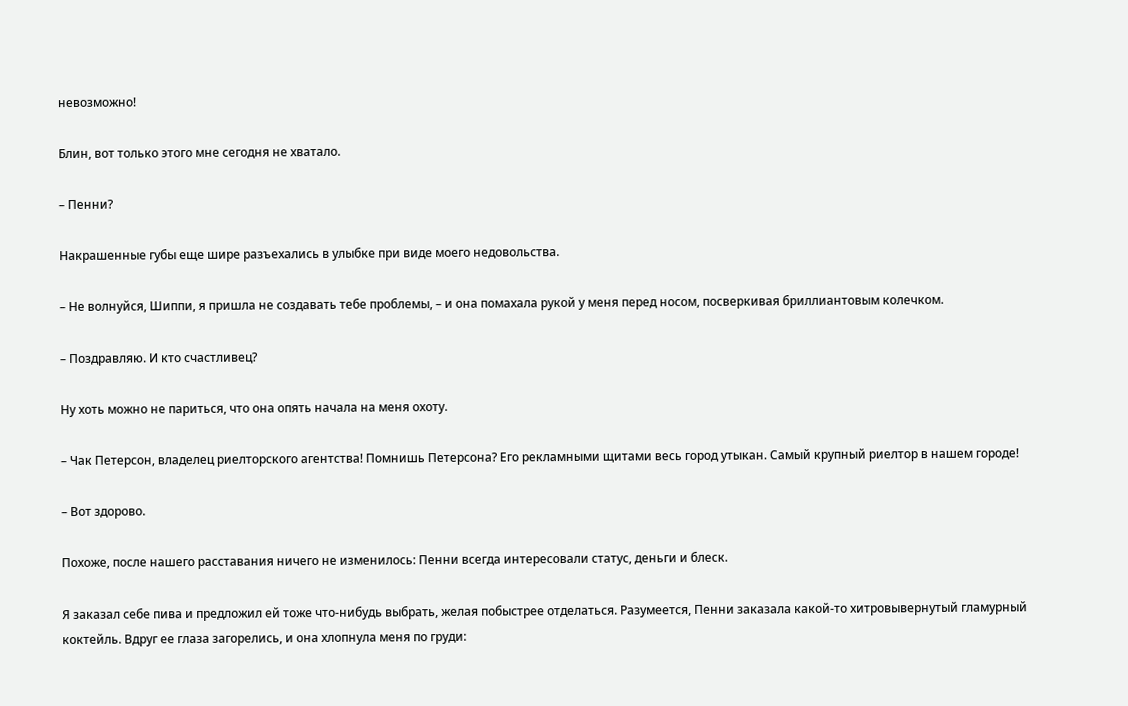невозможно!

Блин, вот только этого мне сегодня не хватало.

– Пенни?

Накрашенные губы еще шире разъехались в улыбке при виде моего недовольства.

– Не волнуйся, Шиппи, я пришла не создавать тебе проблемы, – и она помахала рукой у меня перед носом, посверкивая бриллиантовым колечком.

– Поздравляю. И кто счастливец?

Ну хоть можно не париться, что она опять начала на меня охоту.

– Чак Петерсон, владелец риелторского агентства! Помнишь Петерсона? Его рекламными щитами весь город утыкан. Самый крупный риелтор в нашем городе!

– Вот здорово.

Похоже, после нашего расставания ничего не изменилось: Пенни всегда интересовали статус, деньги и блеск.

Я заказал себе пива и предложил ей тоже что-нибудь выбрать, желая побыстрее отделаться. Разумеется, Пенни заказала какой-то хитровывернутый гламурный коктейль. Вдруг ее глаза загорелись, и она хлопнула меня по груди: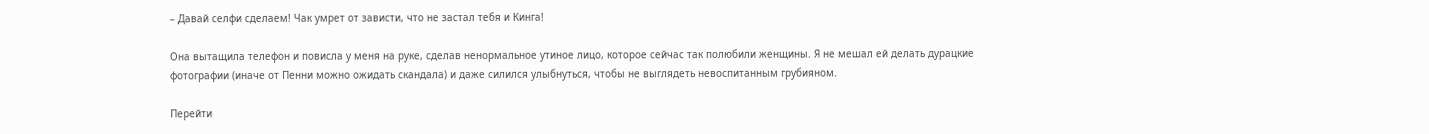– Давай селфи сделаем! Чак умрет от зависти, что не застал тебя и Кинга!

Она вытащила телефон и повисла у меня на руке, сделав ненормальное утиное лицо, которое сейчас так полюбили женщины. Я не мешал ей делать дурацкие фотографии (иначе от Пенни можно ожидать скандала) и даже силился улыбнуться, чтобы не выглядеть невоспитанным грубияном.

Перейти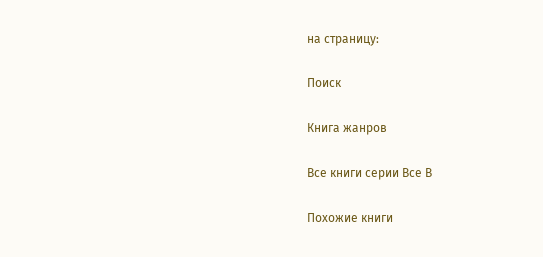на страницу:

Поиск

Книга жанров

Все книги серии Все В

Похожие книги